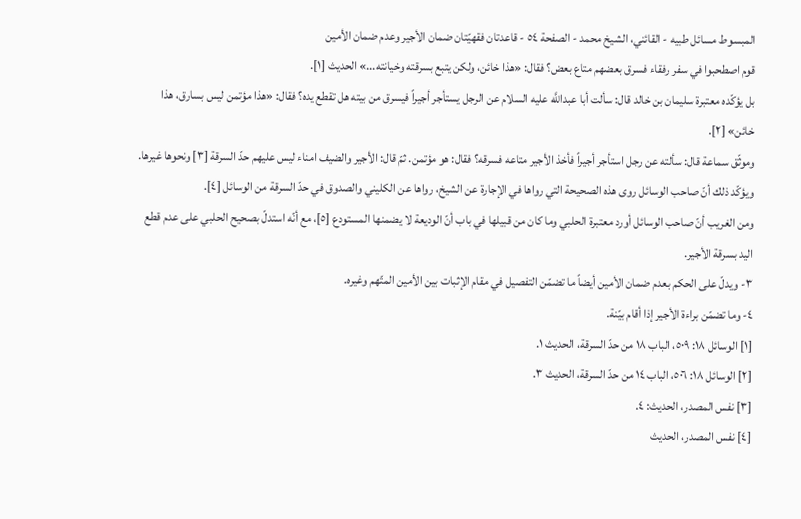المبسوط مسائل طبيه - القائني، الشيخ محمد - الصفحة ٥٤ - قاعدتان فقهيّتان ضمان الأجير وعدم ضمان الأمين
قوم اصطحبوا في سفر رفقاء فسرق بعضهم متاع بعض؟ فقال: «هذا خائن، ولكن يتبع بسرقته وخيانته...» الحديث [١].
بل يؤكّده معتبرة سليمان بن خالد قال: سألت أبا عبداللَّه عليه السلام عن الرجل يستأجر أجيراً فيسرق من بيته هل تقطع يده؟ فقال: «هذا مؤتمن ليس بسارق، هذا خائن» [٢].
وموثّق سماعة قال: سألته عن رجل استأجر أجيراً فأخذ الأجير متاعه فسرقه؟ فقال: هو مؤتمن. ثمّ قال: الأجير والضيف امناء ليس عليهم حدّ السرقة [٣] ونحوها غيرها.
ويؤكّد ذلك أنّ صاحب الوسائل روى هذه الصحيحة التي رواها في الإجارة عن الشيخ، رواها عن الكليني والصدوق في حدّ السرقة من الوسائل [٤].
ومن الغريب أنّ صاحب الوسائل أورد معتبرة الحلبي وما كان من قبيلها في باب أنّ الوديعة لا يضمنها المستودع [٥]، مع أنّه استدلّ بصحيح الحلبي على عدم قطع اليد بسرقة الأجير.
٣- ويدلّ على الحكم بعدم ضمان الأمين أيضاً ما تضمّن التفصيل في مقام الإثبات بين الأمين المتّهم وغيره.
٤- وما تضمّن براءة الأجير إذا أقام بيّنة.
[١] الوسائل ١٨: ٥٠٩، الباب ١٨ من حدّ السرقة، الحديث ١.
[٢] الوسائل ١٨: ٥٠٦، الباب ١٤ من حدّ السرقة، الحديث ٣.
[٣] نفس المصدر، الحديث: ٤.
[٤] نفس المصدر، الحديث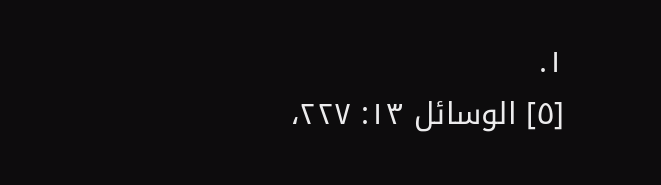١.
[٥] الوسائل ١٣: ٢٢٧،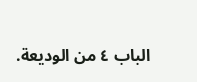الباب ٤ من الوديعة.